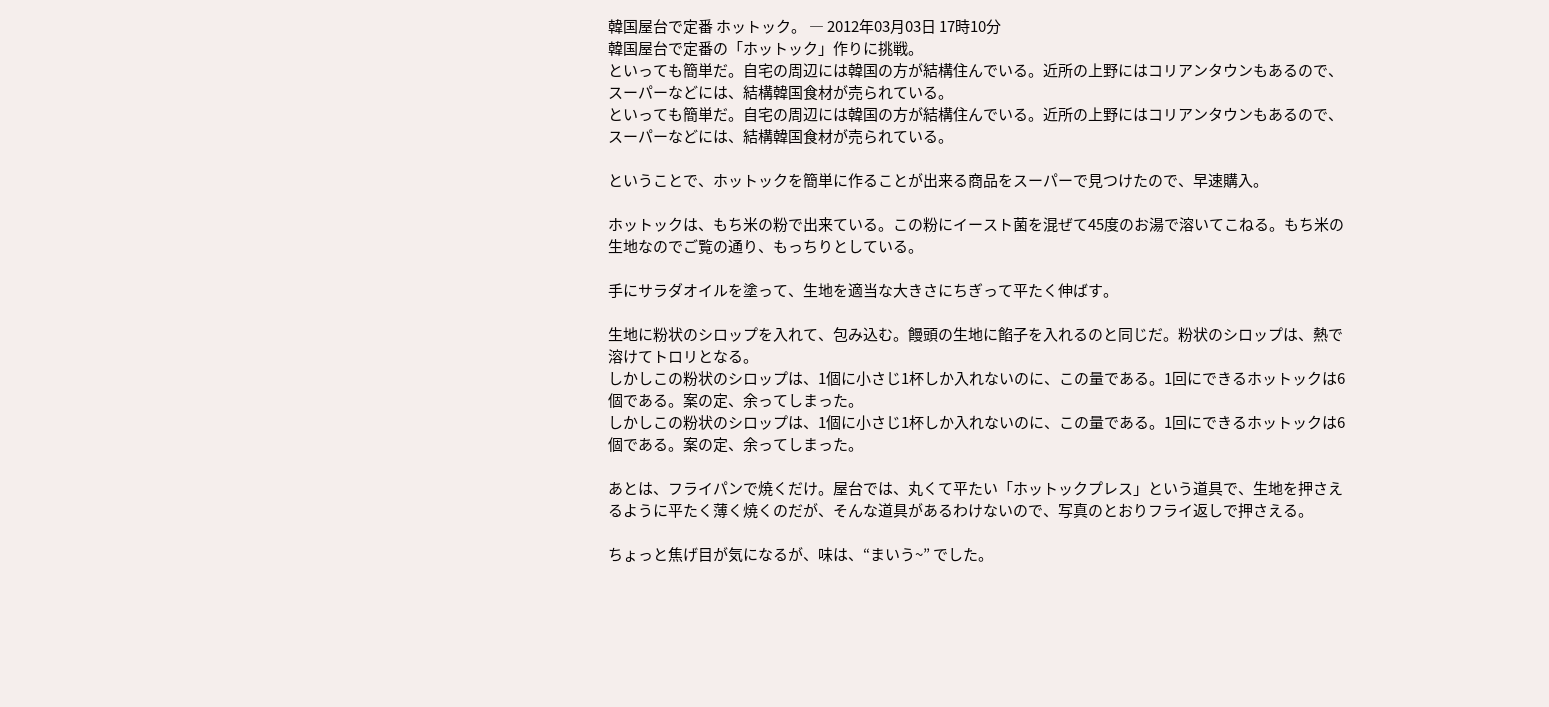韓国屋台で定番 ホットック。 ― 2012年03月03日 17時10分
韓国屋台で定番の「ホットック」作りに挑戦。
といっても簡単だ。自宅の周辺には韓国の方が結構住んでいる。近所の上野にはコリアンタウンもあるので、スーパーなどには、結構韓国食材が売られている。
といっても簡単だ。自宅の周辺には韓国の方が結構住んでいる。近所の上野にはコリアンタウンもあるので、スーパーなどには、結構韓国食材が売られている。

ということで、ホットックを簡単に作ることが出来る商品をスーパーで見つけたので、早速購入。

ホットックは、もち米の粉で出来ている。この粉にイースト菌を混ぜて45度のお湯で溶いてこねる。もち米の生地なのでご覧の通り、もっちりとしている。

手にサラダオイルを塗って、生地を適当な大きさにちぎって平たく伸ばす。

生地に粉状のシロップを入れて、包み込む。饅頭の生地に餡子を入れるのと同じだ。粉状のシロップは、熱で溶けてトロリとなる。
しかしこの粉状のシロップは、1個に小さじ1杯しか入れないのに、この量である。1回にできるホットックは6個である。案の定、余ってしまった。
しかしこの粉状のシロップは、1個に小さじ1杯しか入れないのに、この量である。1回にできるホットックは6個である。案の定、余ってしまった。

あとは、フライパンで焼くだけ。屋台では、丸くて平たい「ホットックプレス」という道具で、生地を押さえるように平たく薄く焼くのだが、そんな道具があるわけないので、写真のとおりフライ返しで押さえる。

ちょっと焦げ目が気になるが、味は、“まいう~” でした。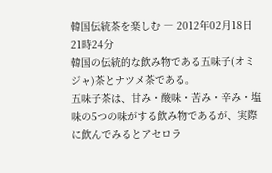韓国伝統茶を楽しむ ― 2012年02月18日 21時24分
韓国の伝統的な飲み物である五味子(オミジャ)茶とナツメ茶である。
五味子茶は、甘み・酸味・苦み・辛み・塩味の5つの味がする飲み物であるが、実際に飲んでみるとアセロラ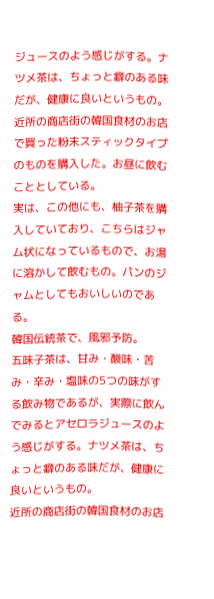ジュースのよう感じがする。ナツメ茶は、ちょっと癖のある味だが、健康に良いというもの。
近所の商店街の韓国食材のお店で買った粉末スティックタイプのものを購入した。お昼に飲むこととしている。
実は、この他にも、柚子茶を購入していており、こちらはジャム状になっているもので、お湯に溶かして飲むもの。パンのジャムとしてもおいしいのである。
韓国伝統茶で、風邪予防。
五味子茶は、甘み・酸味・苦み・辛み・塩味の5つの味がする飲み物であるが、実際に飲んでみるとアセロラジュースのよう感じがする。ナツメ茶は、ちょっと癖のある味だが、健康に良いというもの。
近所の商店街の韓国食材のお店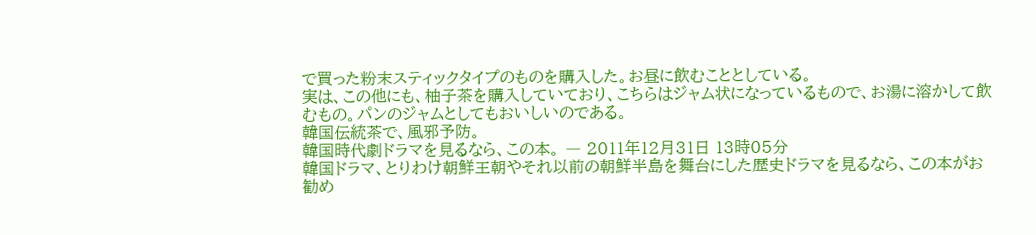で買った粉末スティックタイプのものを購入した。お昼に飲むこととしている。
実は、この他にも、柚子茶を購入していており、こちらはジャム状になっているもので、お湯に溶かして飲むもの。パンのジャムとしてもおいしいのである。
韓国伝統茶で、風邪予防。
韓国時代劇ドラマを見るなら、この本。 ― 2011年12月31日 13時05分
韓国ドラマ、とりわけ朝鮮王朝やそれ以前の朝鮮半島を舞台にした歴史ドラマを見るなら、この本がお勧め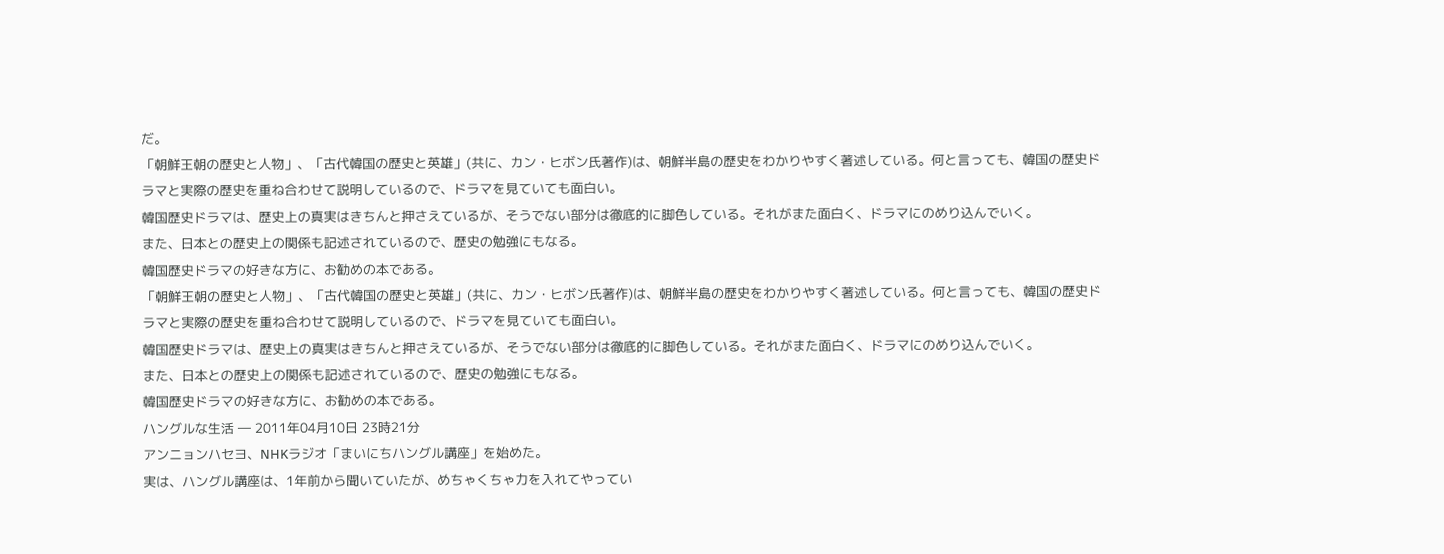だ。
「朝鮮王朝の歴史と人物」、「古代韓国の歴史と英雄」(共に、カン・ヒボン氏著作)は、朝鮮半島の歴史をわかりやすく著述している。何と言っても、韓国の歴史ドラマと実際の歴史を重ね合わせて説明しているので、ドラマを見ていても面白い。
韓国歴史ドラマは、歴史上の真実はきちんと押さえているが、そうでない部分は徹底的に脚色している。それがまた面白く、ドラマにのめり込んでいく。
また、日本との歴史上の関係も記述されているので、歴史の勉強にもなる。
韓国歴史ドラマの好きな方に、お勧めの本である。
「朝鮮王朝の歴史と人物」、「古代韓国の歴史と英雄」(共に、カン・ヒボン氏著作)は、朝鮮半島の歴史をわかりやすく著述している。何と言っても、韓国の歴史ドラマと実際の歴史を重ね合わせて説明しているので、ドラマを見ていても面白い。
韓国歴史ドラマは、歴史上の真実はきちんと押さえているが、そうでない部分は徹底的に脚色している。それがまた面白く、ドラマにのめり込んでいく。
また、日本との歴史上の関係も記述されているので、歴史の勉強にもなる。
韓国歴史ドラマの好きな方に、お勧めの本である。
ハングルな生活 ― 2011年04月10日 23時21分
アンニョンハセヨ、NHKラジオ「まいにちハングル講座」を始めた。
実は、ハングル講座は、1年前から聞いていたが、めちゃくちゃ力を入れてやってい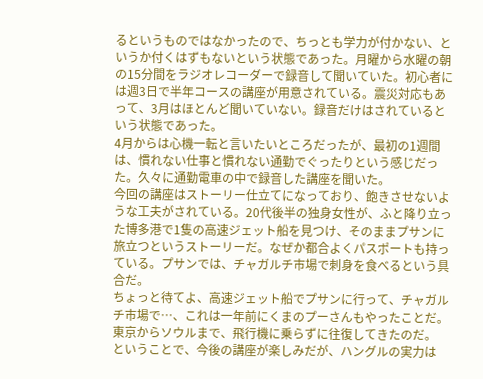るというものではなかったので、ちっとも学力が付かない、というか付くはずもないという状態であった。月曜から水曜の朝の15分間をラジオレコーダーで録音して聞いていた。初心者には週3日で半年コースの講座が用意されている。震災対応もあって、3月はほとんど聞いていない。録音だけはされているという状態であった。
4月からは心機一転と言いたいところだったが、最初の1週間は、慣れない仕事と慣れない通勤でぐったりという感じだった。久々に通勤電車の中で録音した講座を聞いた。
今回の講座はストーリー仕立てになっており、飽きさせないような工夫がされている。20代後半の独身女性が、ふと降り立った博多港で1隻の高速ジェット船を見つけ、そのままプサンに旅立つというストーリーだ。なぜか都合よくパスポートも持っている。プサンでは、チャガルチ市場で刺身を食べるという具合だ。
ちょっと待てよ、高速ジェット船でプサンに行って、チャガルチ市場で…、これは一年前にくまのプーさんもやったことだ。東京からソウルまで、飛行機に乗らずに往復してきたのだ。
ということで、今後の講座が楽しみだが、ハングルの実力は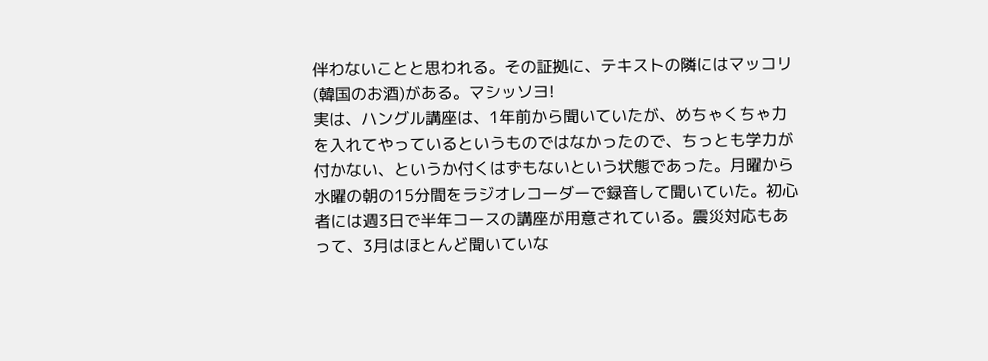伴わないことと思われる。その証拠に、テキストの隣にはマッコリ(韓国のお酒)がある。マシッソヨ!
実は、ハングル講座は、1年前から聞いていたが、めちゃくちゃ力を入れてやっているというものではなかったので、ちっとも学力が付かない、というか付くはずもないという状態であった。月曜から水曜の朝の15分間をラジオレコーダーで録音して聞いていた。初心者には週3日で半年コースの講座が用意されている。震災対応もあって、3月はほとんど聞いていな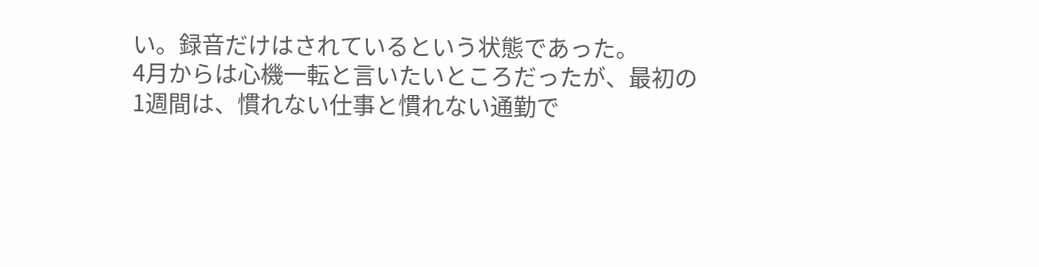い。録音だけはされているという状態であった。
4月からは心機一転と言いたいところだったが、最初の1週間は、慣れない仕事と慣れない通勤で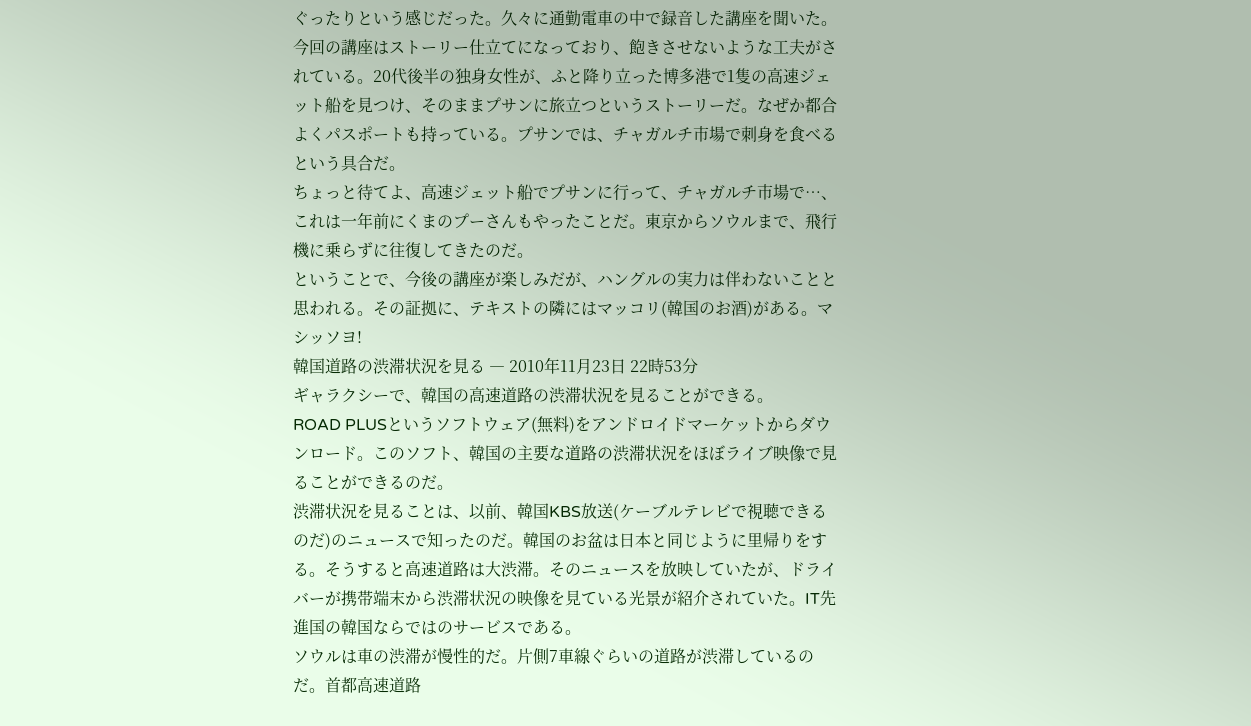ぐったりという感じだった。久々に通勤電車の中で録音した講座を聞いた。
今回の講座はストーリー仕立てになっており、飽きさせないような工夫がされている。20代後半の独身女性が、ふと降り立った博多港で1隻の高速ジェット船を見つけ、そのままプサンに旅立つというストーリーだ。なぜか都合よくパスポートも持っている。プサンでは、チャガルチ市場で刺身を食べるという具合だ。
ちょっと待てよ、高速ジェット船でプサンに行って、チャガルチ市場で…、これは一年前にくまのプーさんもやったことだ。東京からソウルまで、飛行機に乗らずに往復してきたのだ。
ということで、今後の講座が楽しみだが、ハングルの実力は伴わないことと思われる。その証拠に、テキストの隣にはマッコリ(韓国のお酒)がある。マシッソヨ!
韓国道路の渋滞状況を見る ― 2010年11月23日 22時53分
ギャラクシーで、韓国の高速道路の渋滞状況を見ることができる。
ROAD PLUSというソフトウェア(無料)をアンドロイドマーケットからダウンロード。このソフト、韓国の主要な道路の渋滞状況をほぼライブ映像で見ることができるのだ。
渋滞状況を見ることは、以前、韓国KBS放送(ケーブルテレビで視聴できるのだ)のニュースで知ったのだ。韓国のお盆は日本と同じように里帰りをする。そうすると高速道路は大渋滞。そのニュースを放映していたが、ドライバーが携帯端末から渋滞状況の映像を見ている光景が紹介されていた。IT先進国の韓国ならではのサービスである。
ソウルは車の渋滞が慢性的だ。片側7車線ぐらいの道路が渋滞しているのだ。首都高速道路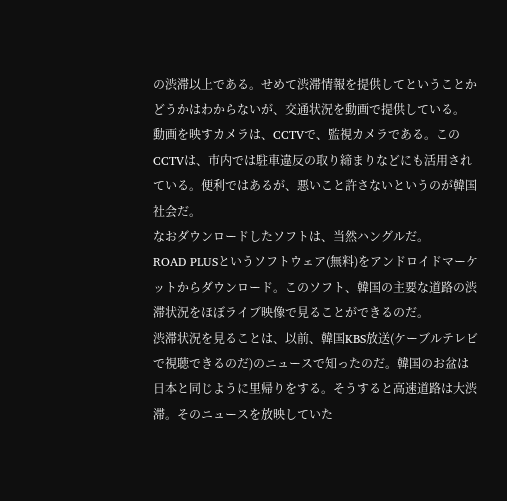の渋滞以上である。せめて渋滞情報を提供してということかどうかはわからないが、交通状況を動画で提供している。
動画を映すカメラは、CCTVで、監視カメラである。このCCTVは、市内では駐車違反の取り締まりなどにも活用されている。便利ではあるが、悪いこと許さないというのが韓国社会だ。
なおダウンロードしたソフトは、当然ハングルだ。
ROAD PLUSというソフトウェア(無料)をアンドロイドマーケットからダウンロード。このソフト、韓国の主要な道路の渋滞状況をほぼライブ映像で見ることができるのだ。
渋滞状況を見ることは、以前、韓国KBS放送(ケーブルテレビで視聴できるのだ)のニュースで知ったのだ。韓国のお盆は日本と同じように里帰りをする。そうすると高速道路は大渋滞。そのニュースを放映していた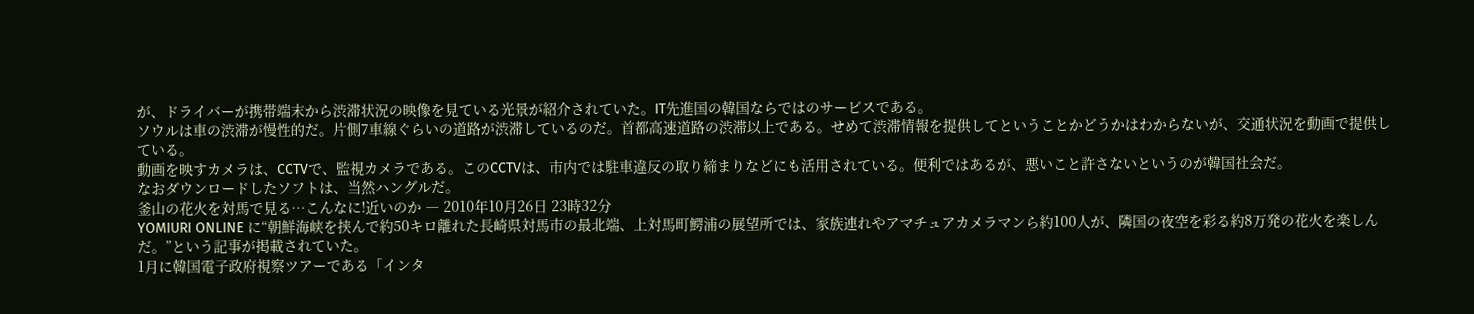が、ドライバーが携帯端末から渋滞状況の映像を見ている光景が紹介されていた。IT先進国の韓国ならではのサービスである。
ソウルは車の渋滞が慢性的だ。片側7車線ぐらいの道路が渋滞しているのだ。首都高速道路の渋滞以上である。せめて渋滞情報を提供してということかどうかはわからないが、交通状況を動画で提供している。
動画を映すカメラは、CCTVで、監視カメラである。このCCTVは、市内では駐車違反の取り締まりなどにも活用されている。便利ではあるが、悪いこと許さないというのが韓国社会だ。
なおダウンロードしたソフトは、当然ハングルだ。
釜山の花火を対馬で見る…こんなに!近いのか ― 2010年10月26日 23時32分
YOMIURI ONLINE に“朝鮮海峡を挟んで約50キロ離れた長崎県対馬市の最北端、上対馬町鰐浦の展望所では、家族連れやアマチュアカメラマンら約100人が、隣国の夜空を彩る約8万発の花火を楽しんだ。”という記事が掲載されていた。
1月に韓国電子政府視察ツアーである「インタ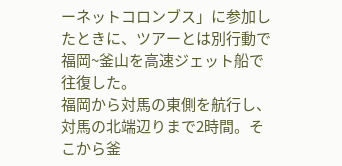ーネットコロンブス」に参加したときに、ツアーとは別行動で福岡~釜山を高速ジェット船で往復した。
福岡から対馬の東側を航行し、対馬の北端辺りまで2時間。そこから釜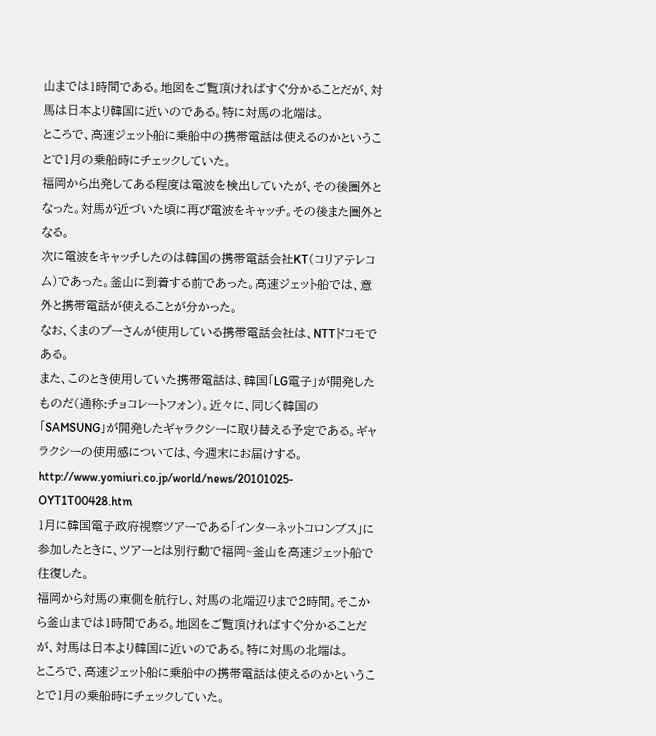山までは1時間である。地図をご覧頂ければすぐ分かることだが、対馬は日本より韓国に近いのである。特に対馬の北端は。
ところで、高速ジェット船に乗船中の携帯電話は使えるのかということで1月の乗船時にチェックしていた。
福岡から出発してある程度は電波を検出していたが、その後圏外となった。対馬が近づいた頃に再び電波をキャッチ。その後また圏外となる。
次に電波をキャッチしたのは韓国の携帯電話会社KT(コリアテレコム)であった。釜山に到着する前であった。高速ジェット船では、意外と携帯電話が使えることが分かった。
なお、くまのプーさんが使用している携帯電話会社は、NTTドコモである。
また、このとき使用していた携帯電話は、韓国「LG電子」が開発したものだ(通称:チョコレートフォン)。近々に、同じく韓国の「SAMSUNG」が開発したギャラクシーに取り替える予定である。ギャラクシーの使用感については、今週末にお届けする。
http://www.yomiuri.co.jp/world/news/20101025-OYT1T00428.htm
1月に韓国電子政府視察ツアーである「インターネットコロンブス」に参加したときに、ツアーとは別行動で福岡~釜山を高速ジェット船で往復した。
福岡から対馬の東側を航行し、対馬の北端辺りまで2時間。そこから釜山までは1時間である。地図をご覧頂ければすぐ分かることだが、対馬は日本より韓国に近いのである。特に対馬の北端は。
ところで、高速ジェット船に乗船中の携帯電話は使えるのかということで1月の乗船時にチェックしていた。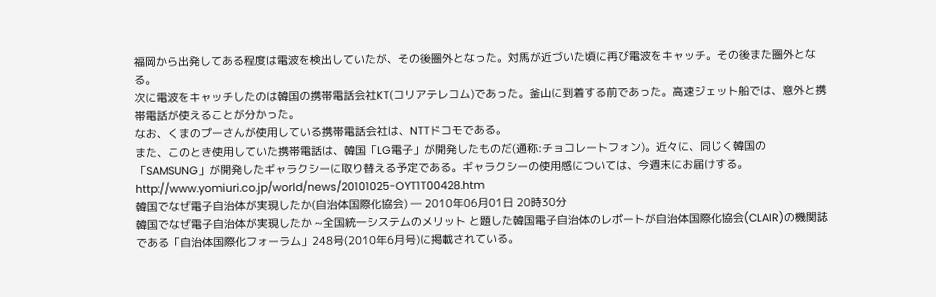福岡から出発してある程度は電波を検出していたが、その後圏外となった。対馬が近づいた頃に再び電波をキャッチ。その後また圏外となる。
次に電波をキャッチしたのは韓国の携帯電話会社KT(コリアテレコム)であった。釜山に到着する前であった。高速ジェット船では、意外と携帯電話が使えることが分かった。
なお、くまのプーさんが使用している携帯電話会社は、NTTドコモである。
また、このとき使用していた携帯電話は、韓国「LG電子」が開発したものだ(通称:チョコレートフォン)。近々に、同じく韓国の「SAMSUNG」が開発したギャラクシーに取り替える予定である。ギャラクシーの使用感については、今週末にお届けする。
http://www.yomiuri.co.jp/world/news/20101025-OYT1T00428.htm
韓国でなぜ電子自治体が実現したか(自治体国際化協会) ― 2010年06月01日 20時30分
韓国でなぜ電子自治体が実現したか ~全国統一システムのメリット と題した韓国電子自治体のレポートが自治体国際化協会(CLAIR)の機関誌である「自治体国際化フォーラム」248号(2010年6月号)に掲載されている。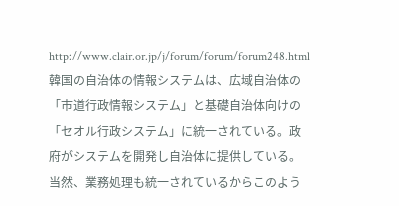http://www.clair.or.jp/j/forum/forum/forum248.html
韓国の自治体の情報システムは、広域自治体の「市道行政情報システム」と基礎自治体向けの「セオル行政システム」に統一されている。政府がシステムを開発し自治体に提供している。当然、業務処理も統一されているからこのよう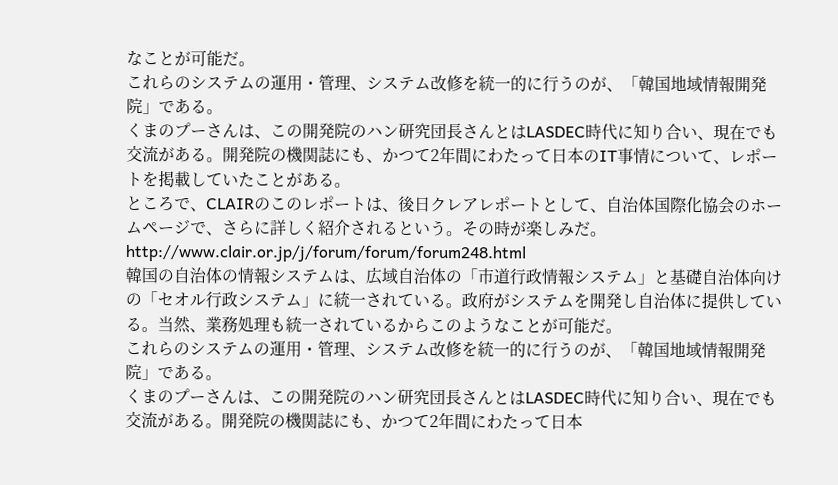なことが可能だ。
これらのシステムの運用・管理、システム改修を統一的に行うのが、「韓国地域情報開発院」である。
くまのプーさんは、この開発院のハン研究団長さんとはLASDEC時代に知り合い、現在でも交流がある。開発院の機関誌にも、かつて2年間にわたって日本のIT事情について、レポートを掲載していたことがある。
ところで、CLAIRのこのレポートは、後日クレアレポートとして、自治体国際化協会のホームページで、さらに詳しく紹介されるという。その時が楽しみだ。
http://www.clair.or.jp/j/forum/forum/forum248.html
韓国の自治体の情報システムは、広域自治体の「市道行政情報システム」と基礎自治体向けの「セオル行政システム」に統一されている。政府がシステムを開発し自治体に提供している。当然、業務処理も統一されているからこのようなことが可能だ。
これらのシステムの運用・管理、システム改修を統一的に行うのが、「韓国地域情報開発院」である。
くまのプーさんは、この開発院のハン研究団長さんとはLASDEC時代に知り合い、現在でも交流がある。開発院の機関誌にも、かつて2年間にわたって日本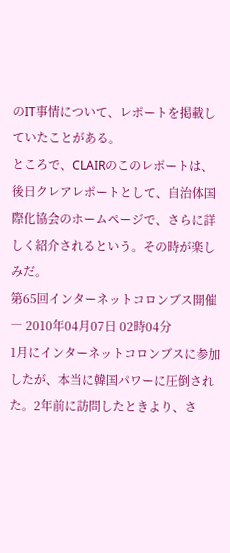のIT事情について、レポートを掲載していたことがある。
ところで、CLAIRのこのレポートは、後日クレアレポートとして、自治体国際化協会のホームページで、さらに詳しく紹介されるという。その時が楽しみだ。
第65回インターネットコロンブス開催 ― 2010年04月07日 02時04分
1月にインターネットコロンブスに参加したが、本当に韓国パワーに圧倒された。2年前に訪問したときより、さ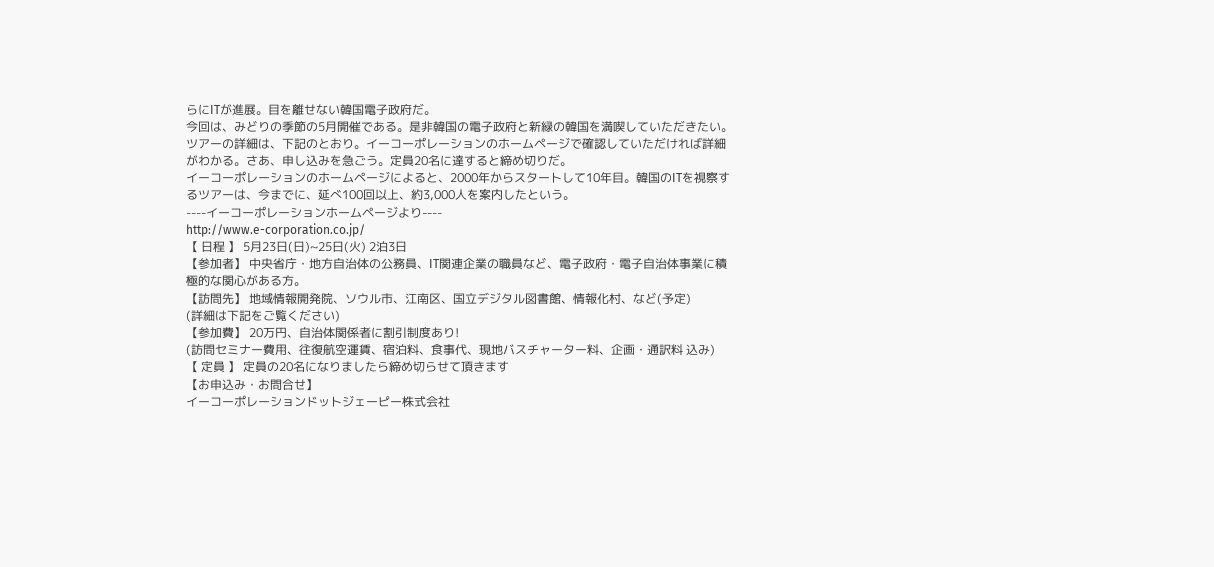らにITが進展。目を離せない韓国電子政府だ。
今回は、みどりの季節の5月開催である。是非韓国の電子政府と新緑の韓国を満喫していただきたい。
ツアーの詳細は、下記のとおり。イーコーポレーションのホームページで確認していただければ詳細がわかる。さあ、申し込みを急ごう。定員20名に達すると締め切りだ。
イーコーポレーションのホームページによると、2000年からスタートして10年目。韓国のITを視察するツアーは、今までに、延べ100回以上、約3,000人を案内したという。
----イーコーポレーションホームページより----
http://www.e-corporation.co.jp/
【 日程 】 5月23日(日)~25日(火) 2泊3日
【参加者】 中央省庁・地方自治体の公務員、IT関連企業の職員など、電子政府・電子自治体事業に積極的な関心がある方。
【訪問先】 地域情報開発院、ソウル市、江南区、国立デジタル図書館、情報化村、など(予定)
(詳細は下記をご覧ください)
【参加費】 20万円、自治体関係者に割引制度あり!
(訪問セミナー費用、往復航空運賃、宿泊料、食事代、現地バスチャーター料、企画・通訳料 込み)
【 定員 】 定員の20名になりましたら締め切らせて頂きます
【お申込み・お問合せ】
イーコーポレーションドットジェーピー株式会社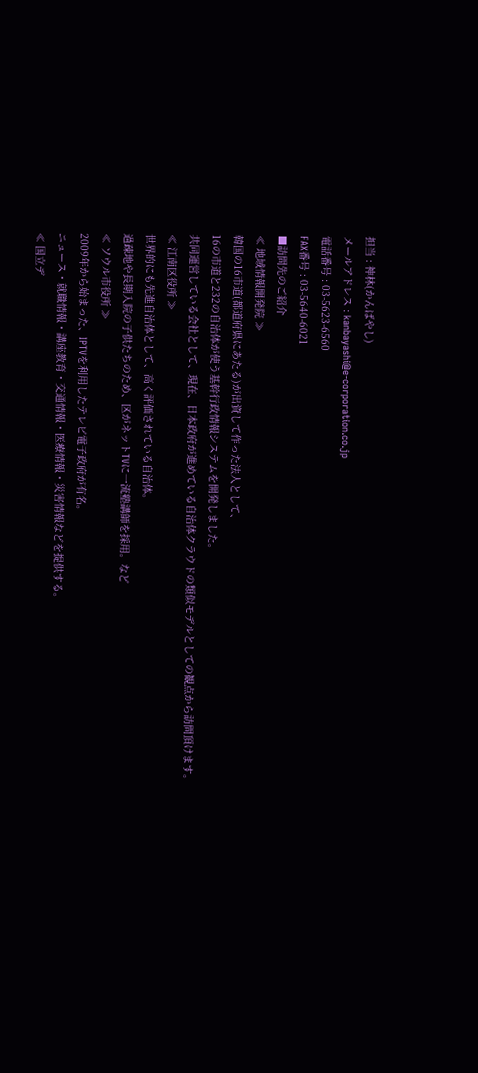担当 : 神林(かんばやし)
メールアドレス : kanbayashi@e-corporation.co.jp
電話番号 : 03-5623-6560
FAX番号 : 03-5640-6021
■訪問先のご紹介
≪ 地域情報開発院 ≫
韓国の16市道(都道府県にあたる)が出資して作った法人として、
16の市道と232の自治体が使う基幹行政情報システムを開発しました。
共同運営している会社として、現在、日本政府が進めている自治体クラウドの類似モデルとしての観点から訪問頂けます。
≪ 江南区役所 ≫
世界的にも先進自治体として、高く評価されている自治体。
過疎地や長期入院の子供たちのため、区がネットTVに一流塾講師を採用。など
≪ ソウル市役所 ≫
2009年から始まった、IPTVを利用したテレビ電子政府が有名。
ニュース・就職情報・講座教育・交通情報・医療情報・災害情報などを提供する。
≪ 国立デ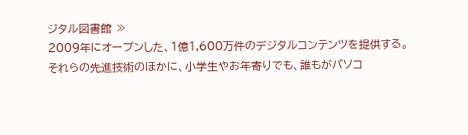ジタル図書館 ≫
2009年にオープンした、1億1,600万件のデジタルコンテンツを提供する。
それらの先進技術のほかに、小学生やお年寄りでも、誰もがパソコ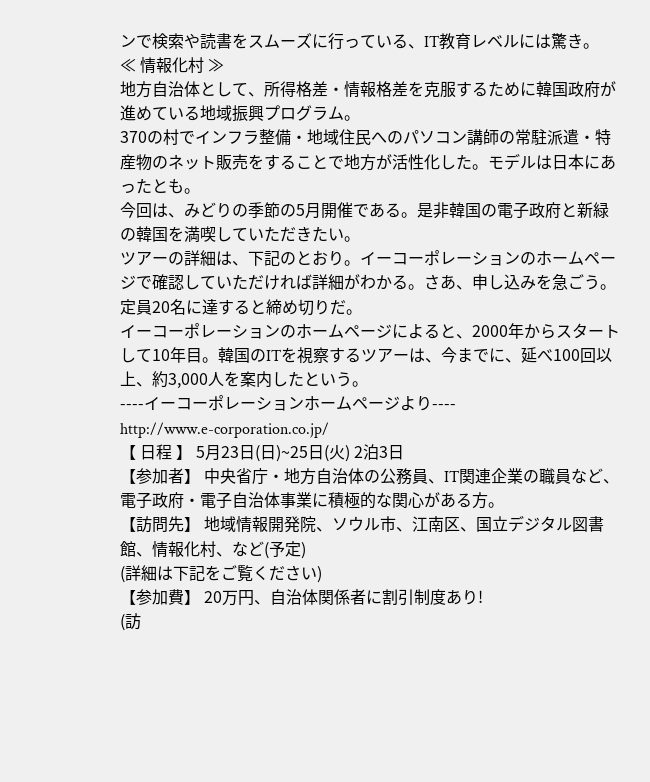ンで検索や読書をスムーズに行っている、IT教育レベルには驚き。
≪ 情報化村 ≫
地方自治体として、所得格差・情報格差を克服するために韓国政府が進めている地域振興プログラム。
370の村でインフラ整備・地域住民へのパソコン講師の常駐派遣・特産物のネット販売をすることで地方が活性化した。モデルは日本にあったとも。
今回は、みどりの季節の5月開催である。是非韓国の電子政府と新緑の韓国を満喫していただきたい。
ツアーの詳細は、下記のとおり。イーコーポレーションのホームページで確認していただければ詳細がわかる。さあ、申し込みを急ごう。定員20名に達すると締め切りだ。
イーコーポレーションのホームページによると、2000年からスタートして10年目。韓国のITを視察するツアーは、今までに、延べ100回以上、約3,000人を案内したという。
----イーコーポレーションホームページより----
http://www.e-corporation.co.jp/
【 日程 】 5月23日(日)~25日(火) 2泊3日
【参加者】 中央省庁・地方自治体の公務員、IT関連企業の職員など、電子政府・電子自治体事業に積極的な関心がある方。
【訪問先】 地域情報開発院、ソウル市、江南区、国立デジタル図書館、情報化村、など(予定)
(詳細は下記をご覧ください)
【参加費】 20万円、自治体関係者に割引制度あり!
(訪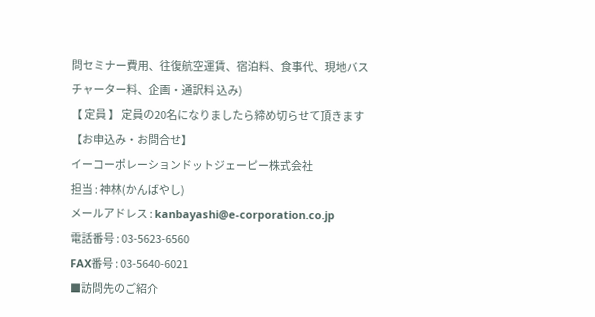問セミナー費用、往復航空運賃、宿泊料、食事代、現地バスチャーター料、企画・通訳料 込み)
【 定員 】 定員の20名になりましたら締め切らせて頂きます
【お申込み・お問合せ】
イーコーポレーションドットジェーピー株式会社
担当 : 神林(かんばやし)
メールアドレス : kanbayashi@e-corporation.co.jp
電話番号 : 03-5623-6560
FAX番号 : 03-5640-6021
■訪問先のご紹介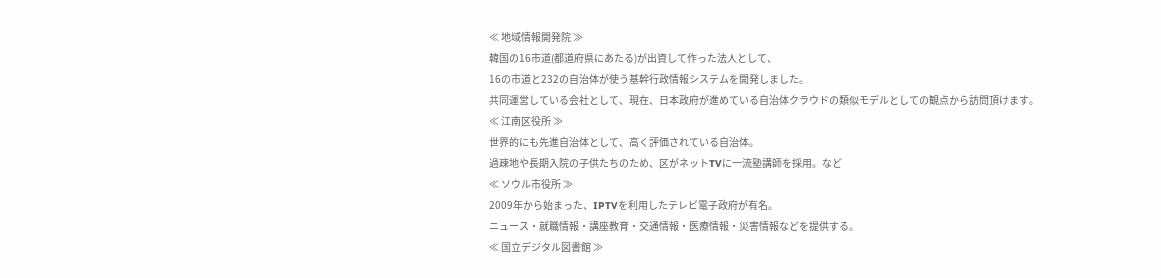≪ 地域情報開発院 ≫
韓国の16市道(都道府県にあたる)が出資して作った法人として、
16の市道と232の自治体が使う基幹行政情報システムを開発しました。
共同運営している会社として、現在、日本政府が進めている自治体クラウドの類似モデルとしての観点から訪問頂けます。
≪ 江南区役所 ≫
世界的にも先進自治体として、高く評価されている自治体。
過疎地や長期入院の子供たちのため、区がネットTVに一流塾講師を採用。など
≪ ソウル市役所 ≫
2009年から始まった、IPTVを利用したテレビ電子政府が有名。
ニュース・就職情報・講座教育・交通情報・医療情報・災害情報などを提供する。
≪ 国立デジタル図書館 ≫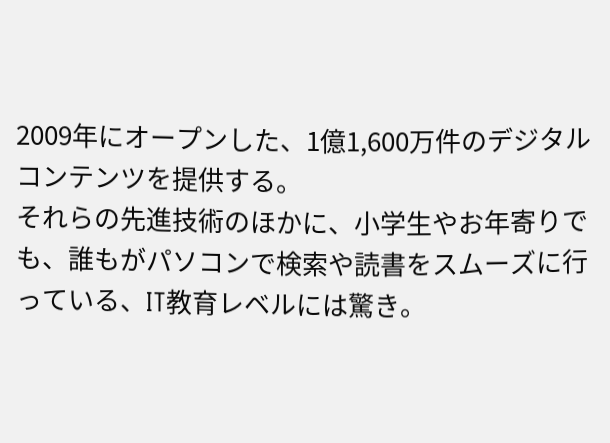2009年にオープンした、1億1,600万件のデジタルコンテンツを提供する。
それらの先進技術のほかに、小学生やお年寄りでも、誰もがパソコンで検索や読書をスムーズに行っている、IT教育レベルには驚き。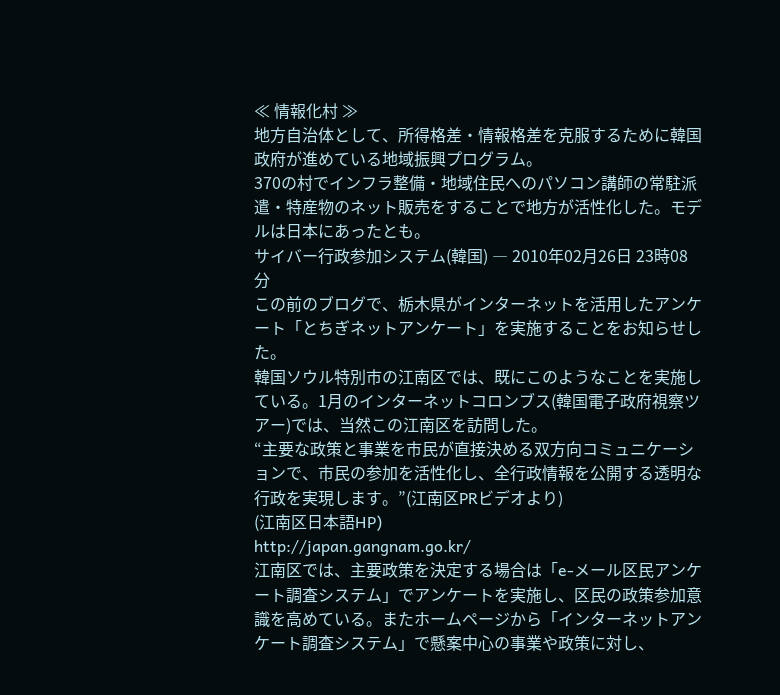≪ 情報化村 ≫
地方自治体として、所得格差・情報格差を克服するために韓国政府が進めている地域振興プログラム。
370の村でインフラ整備・地域住民へのパソコン講師の常駐派遣・特産物のネット販売をすることで地方が活性化した。モデルは日本にあったとも。
サイバー行政参加システム(韓国) ― 2010年02月26日 23時08分
この前のブログで、栃木県がインターネットを活用したアンケート「とちぎネットアンケート」を実施することをお知らせした。
韓国ソウル特別市の江南区では、既にこのようなことを実施している。1月のインターネットコロンブス(韓国電子政府視察ツアー)では、当然この江南区を訪問した。
“主要な政策と事業を市民が直接決める双方向コミュニケーションで、市民の参加を活性化し、全行政情報を公開する透明な行政を実現します。”(江南区PRビデオより)
(江南区日本語HP)
http://japan.gangnam.go.kr/
江南区では、主要政策を決定する場合は「e-メール区民アンケート調査システム」でアンケートを実施し、区民の政策参加意識を高めている。またホームページから「インターネットアンケート調査システム」で懸案中心の事業や政策に対し、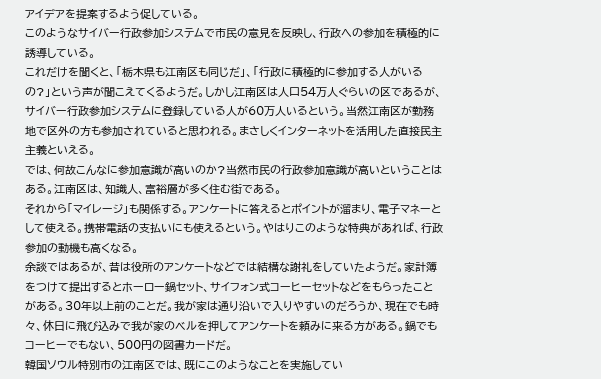アイデアを提案するよう促している。
このようなサイバー行政参加システムで市民の意見を反映し、行政への参加を積極的に誘導している。
これだけを聞くと、「栃木県も江南区も同じだ」、「行政に積極的に参加する人がいるの?」という声が聞こえてくるようだ。しかし江南区は人口54万人ぐらいの区であるが、サイバー行政参加システムに登録している人が60万人いるという。当然江南区が勤務地で区外の方も参加されていると思われる。まさしくインターネットを活用した直接民主主義といえる。
では、何故こんなに参加意識が高いのか?当然市民の行政参加意識が高いということはある。江南区は、知識人、富裕層が多く住む街である。
それから「マイレージ」も関係する。アンケートに答えるとポイントが溜まり、電子マネーとして使える。携帯電話の支払いにも使えるという。やはりこのような特典があれば、行政参加の動機も高くなる。
余談ではあるが、昔は役所のアンケートなどでは結構な謝礼をしていたようだ。家計簿をつけて提出するとホーロー鍋セット、サイフォン式コーヒーセットなどをもらったことがある。30年以上前のことだ。我が家は通り沿いで入りやすいのだろうか、現在でも時々、休日に飛び込みで我が家のベルを押してアンケートを頼みに来る方がある。鍋でもコーヒーでもない、500円の図書カードだ。
韓国ソウル特別市の江南区では、既にこのようなことを実施してい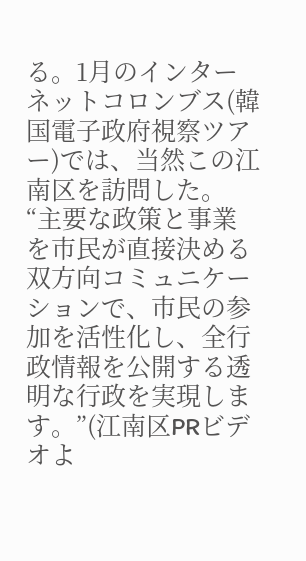る。1月のインターネットコロンブス(韓国電子政府視察ツアー)では、当然この江南区を訪問した。
“主要な政策と事業を市民が直接決める双方向コミュニケーションで、市民の参加を活性化し、全行政情報を公開する透明な行政を実現します。”(江南区PRビデオよ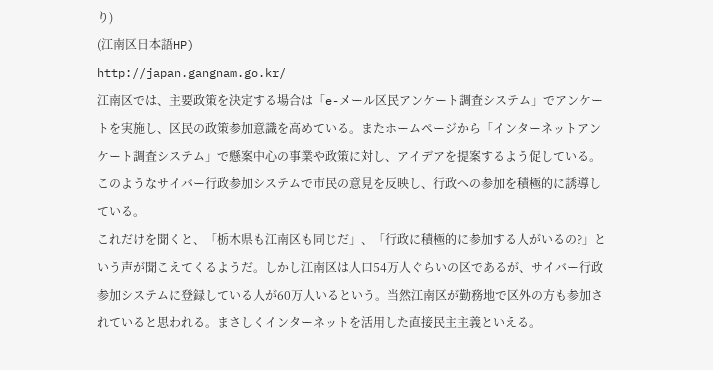り)
(江南区日本語HP)
http://japan.gangnam.go.kr/
江南区では、主要政策を決定する場合は「e-メール区民アンケート調査システム」でアンケートを実施し、区民の政策参加意識を高めている。またホームページから「インターネットアンケート調査システム」で懸案中心の事業や政策に対し、アイデアを提案するよう促している。
このようなサイバー行政参加システムで市民の意見を反映し、行政への参加を積極的に誘導している。
これだけを聞くと、「栃木県も江南区も同じだ」、「行政に積極的に参加する人がいるの?」という声が聞こえてくるようだ。しかし江南区は人口54万人ぐらいの区であるが、サイバー行政参加システムに登録している人が60万人いるという。当然江南区が勤務地で区外の方も参加されていると思われる。まさしくインターネットを活用した直接民主主義といえる。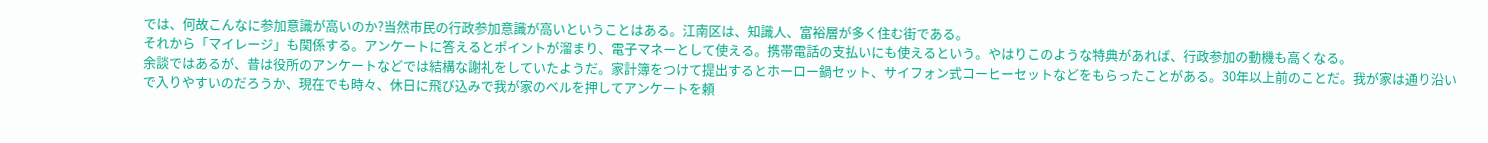では、何故こんなに参加意識が高いのか?当然市民の行政参加意識が高いということはある。江南区は、知識人、富裕層が多く住む街である。
それから「マイレージ」も関係する。アンケートに答えるとポイントが溜まり、電子マネーとして使える。携帯電話の支払いにも使えるという。やはりこのような特典があれば、行政参加の動機も高くなる。
余談ではあるが、昔は役所のアンケートなどでは結構な謝礼をしていたようだ。家計簿をつけて提出するとホーロー鍋セット、サイフォン式コーヒーセットなどをもらったことがある。30年以上前のことだ。我が家は通り沿いで入りやすいのだろうか、現在でも時々、休日に飛び込みで我が家のベルを押してアンケートを頼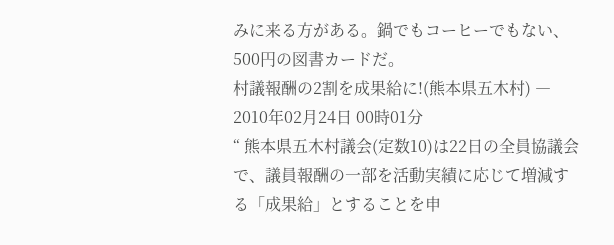みに来る方がある。鍋でもコーヒーでもない、500円の図書カードだ。
村議報酬の2割を成果給に!(熊本県五木村) ― 2010年02月24日 00時01分
“ 熊本県五木村議会(定数10)は22日の全員協議会で、議員報酬の一部を活動実績に応じて増減する「成果給」とすることを申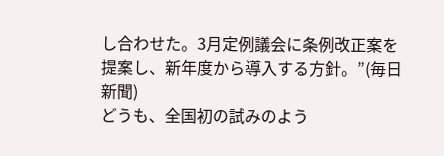し合わせた。3月定例議会に条例改正案を提案し、新年度から導入する方針。”(毎日新聞)
どうも、全国初の試みのよう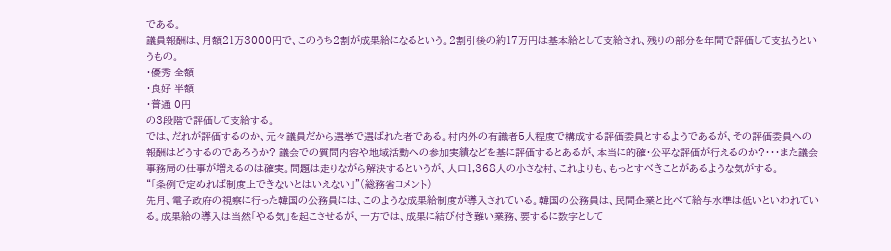である。
議員報酬は、月額21万3000円で、このうち2割が成果給になるという。2割引後の約17万円は基本給として支給され、残りの部分を年間で評価して支払うというもの。
・優秀 全額
・良好 半額
・普通 0円
の3段階で評価して支給する。
では、だれが評価するのか、元々議員だから選挙で選ばれた者である。村内外の有識者5人程度で構成する評価委員とするようであるが、その評価委員への報酬はどうするのであろうか? 議会での質問内容や地域活動への参加実績などを基に評価するとあるが、本当に的確・公平な評価が行えるのか?・・・また議会事務局の仕事が増えるのは確実。問題は走りながら解決するというが、人口1,368人の小さな村、これよりも、もっとすべきことがあるような気がする。
“「条例で定めれば制度上できないとはいえない」”(総務省コメント)
先月、電子政府の視察に行った韓国の公務員には、このような成果給制度が導入されている。韓国の公務員は、民間企業と比べて給与水準は低いといわれている。成果給の導入は当然「やる気」を起こさせるが、一方では、成果に結び付き難い業務、要するに数字として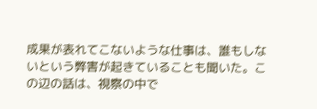成果が表れてこないような仕事は、誰もしないという弊害が起きていることも聞いた。この辺の話は、視察の中で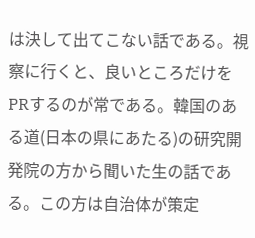は決して出てこない話である。視察に行くと、良いところだけをPRするのが常である。韓国のある道(日本の県にあたる)の研究開発院の方から聞いた生の話である。この方は自治体が策定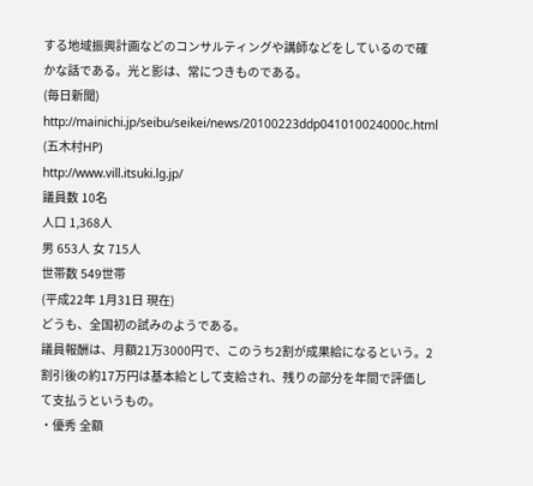する地域振興計画などのコンサルティングや講師などをしているので確かな話である。光と影は、常につきものである。
(毎日新聞)
http://mainichi.jp/seibu/seikei/news/20100223ddp041010024000c.html
(五木村HP)
http://www.vill.itsuki.lg.jp/
議員数 10名
人口 1,368人
男 653人 女 715人
世帯数 549世帯
(平成22年 1月31日 現在)
どうも、全国初の試みのようである。
議員報酬は、月額21万3000円で、このうち2割が成果給になるという。2割引後の約17万円は基本給として支給され、残りの部分を年間で評価して支払うというもの。
・優秀 全額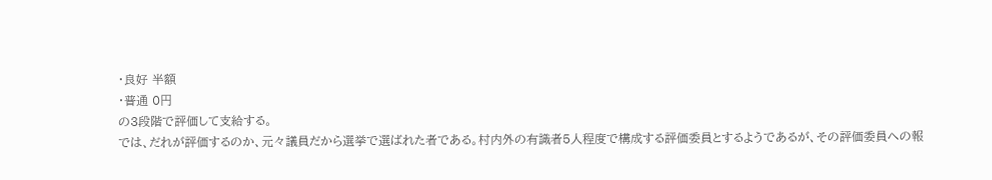・良好 半額
・普通 0円
の3段階で評価して支給する。
では、だれが評価するのか、元々議員だから選挙で選ばれた者である。村内外の有識者5人程度で構成する評価委員とするようであるが、その評価委員への報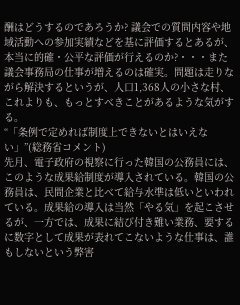酬はどうするのであろうか? 議会での質問内容や地域活動への参加実績などを基に評価するとあるが、本当に的確・公平な評価が行えるのか?・・・また議会事務局の仕事が増えるのは確実。問題は走りながら解決するというが、人口1,368人の小さな村、これよりも、もっとすべきことがあるような気がする。
“「条例で定めれば制度上できないとはいえない」”(総務省コメント)
先月、電子政府の視察に行った韓国の公務員には、このような成果給制度が導入されている。韓国の公務員は、民間企業と比べて給与水準は低いといわれている。成果給の導入は当然「やる気」を起こさせるが、一方では、成果に結び付き難い業務、要するに数字として成果が表れてこないような仕事は、誰もしないという弊害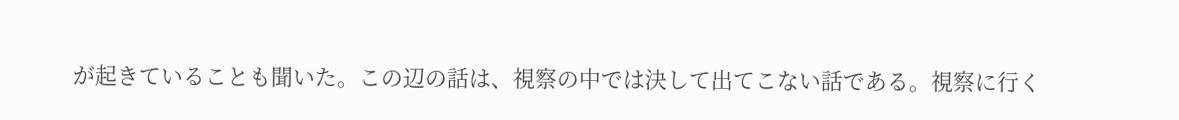が起きていることも聞いた。この辺の話は、視察の中では決して出てこない話である。視察に行く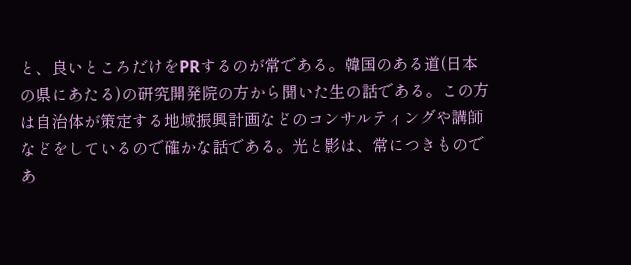と、良いところだけをPRするのが常である。韓国のある道(日本の県にあたる)の研究開発院の方から聞いた生の話である。この方は自治体が策定する地域振興計画などのコンサルティングや講師などをしているので確かな話である。光と影は、常につきものであ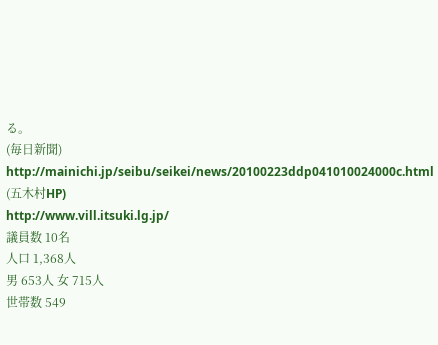る。
(毎日新聞)
http://mainichi.jp/seibu/seikei/news/20100223ddp041010024000c.html
(五木村HP)
http://www.vill.itsuki.lg.jp/
議員数 10名
人口 1,368人
男 653人 女 715人
世帯数 549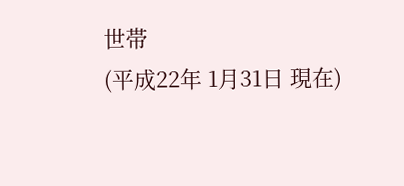世帯
(平成22年 1月31日 現在)